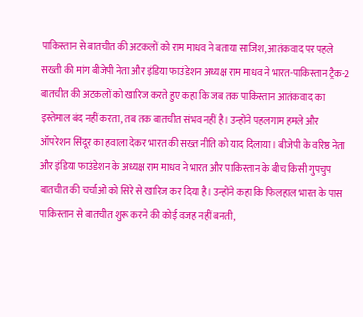पाकिस्तान से बातचीत की अटकलों को राम माधव ने बताया साजिश, आतंकवाद पर पहले सख्ती की मांग बीजेपी नेता और इंडिया फाउंडेशन अध्यक्ष राम माधव ने भारत-पाकिस्तान ट्रैक-2 बातचीत की अटकलों को खारिज करते हुए कहा कि जब तक पाकिस्तान आतंकवाद का इस्तेमाल बंद नहीं करता, तब तक बातचीत संभव नहीं है। उन्होंने पहलगाम हमले और ऑपरेशन सिंदूर का हवाला देकर भारत की सख्त नीति को याद दिलाया। बीजेपी के वरिष्ठ नेता और इंडिया फाउंडेशन के अध्यक्ष राम माधव ने भारत और पाकिस्तान के बीच किसी गुपचुप बातचीत की चर्चाओं को सिरे से खारिज कर दिया है। उन्होंने कहा कि फिलहाल भारत के पास पाकिस्तान से बातचीत शुरू करने की कोई वजह नहीं बनती,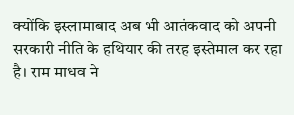क्योंकि इस्लामाबाद अब भी आतंकवाद को अपनी सरकारी नीति के हथियार की तरह इस्तेमाल कर रहा है। राम माधव ने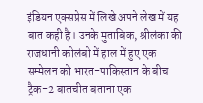इंडियन एक्सप्रेस में लिखे अपने लेख में यह बात कही है। उनके मुताबिक, श्रीलंका की राजधानी कोलंबो में हाल में हुए एक सम्मेलन को भारत-पाकिस्तान के बीच ट्रैक-2 बातचीत बताना एक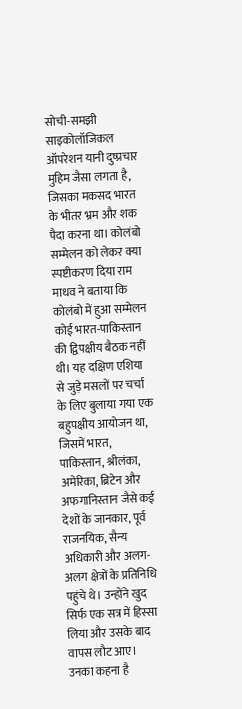सोची-समझी साइकोलॉजिकल ऑपरेशन यानी दुष्प्रचार मुहिम जैसा लगता है, जिसका मकसद भारत के भीतर भ्रम और शक पैदा करना था। कोलंबो सम्मेलन को लेकर क्या स्पष्टीकरण दिया राम माधव ने बताया कि कोलंबो में हुआ सम्मेलन कोई भारत-पाकिस्तान की द्विपक्षीय बैठक नहीं थी। यह दक्षिण एशिया से जुड़े मसलों पर चर्चा के लिए बुलाया गया एक बहुपक्षीय आयोजन था, जिसमें भारत, पाकिस्तान, श्रीलंका, अमेरिका, ब्रिटेन और अफगानिस्तान जैसे कई देशों के जानकार, पूर्व राजनयिक, सैन्य अधिकारी और अलग-अलग क्षेत्रों के प्रतिनिधि पहुंचे थे। उन्होंने खुद सिर्फ एक सत्र में हिस्सा लिया और उसके बाद वापस लौट आए। उनका कहना है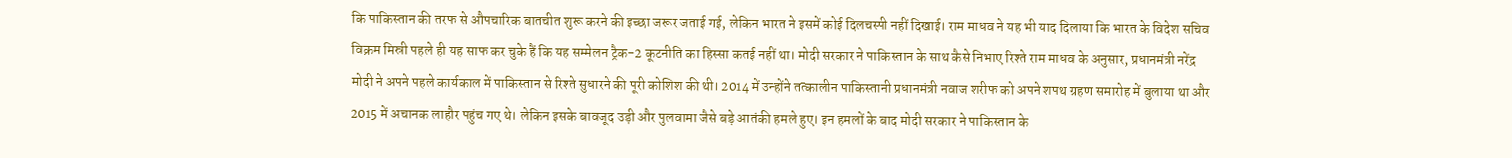कि पाकिस्तान की तरफ से औपचारिक बातचीत शुरू करने की इच्छा जरूर जताई गई, लेकिन भारत ने इसमें कोई दिलचस्पी नहीं दिखाई। राम माधव ने यह भी याद दिलाया कि भारत के विदेश सचिव विक्रम मिस्री पहले ही यह साफ कर चुके हैं कि यह सम्मेलन ट्रैक-2 कूटनीति का हिस्सा कतई नहीं था। मोदी सरकार ने पाकिस्तान के साथ कैसे निभाए रिश्ते राम माधव के अनुसार, प्रधानमंत्री नरेंद्र मोदी ने अपने पहले कार्यकाल में पाकिस्तान से रिश्ते सुधारने की पूरी कोशिश की थी। 2014 में उन्होंने तत्कालीन पाकिस्तानी प्रधानमंत्री नवाज शरीफ को अपने शपथ ग्रहण समारोह में बुलाया था और 2015 में अचानक लाहौर पहुंच गए थे। लेकिन इसके बावजूद उड़ी और पुलवामा जैसे बड़े आतंकी हमले हुए। इन हमलों के बाद मोदी सरकार ने पाकिस्तान के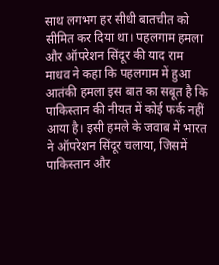साथ लगभग हर सीधी बातचीत को सीमित कर दिया था। पहलगाम हमला और ऑपरेशन सिंदूर की याद राम माधव ने कहा कि पहलगाम में हुआ आतंकी हमला इस बात का सबूत है कि पाकिस्तान की नीयत में कोई फर्क नहीं आया है। इसी हमले के जवाब में भारत ने ऑपरेशन सिंदूर चलाया, जिसमें पाकिस्तान और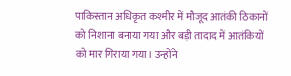पाकिस्तान अधिकृत कश्मीर में मौजूद आतंकी ठिकानों को निशाना बनाया गया और बड़ी तादाद में आतंकियों को मार गिराया गया। उन्होंने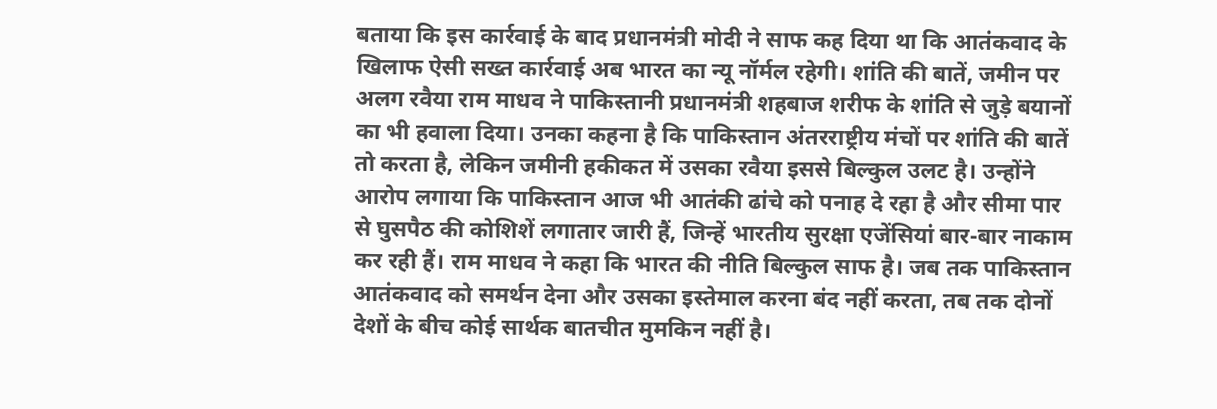बताया कि इस कार्रवाई के बाद प्रधानमंत्री मोदी ने साफ कह दिया था कि आतंकवाद के खिलाफ ऐसी सख्त कार्रवाई अब भारत का न्यू नॉर्मल रहेगी। शांति की बातें, जमीन पर अलग रवैया राम माधव ने पाकिस्तानी प्रधानमंत्री शहबाज शरीफ के शांति से जुड़े बयानों का भी हवाला दिया। उनका कहना है कि पाकिस्तान अंतरराष्ट्रीय मंचों पर शांति की बातें तो करता है, लेकिन जमीनी हकीकत में उसका रवैया इससे बिल्कुल उलट है। उन्होंने आरोप लगाया कि पाकिस्तान आज भी आतंकी ढांचे को पनाह दे रहा है और सीमा पार से घुसपैठ की कोशिशें लगातार जारी हैं, जिन्हें भारतीय सुरक्षा एजेंसियां बार-बार नाकाम कर रही हैं। राम माधव ने कहा कि भारत की नीति बिल्कुल साफ है। जब तक पाकिस्तान आतंकवाद को समर्थन देना और उसका इस्तेमाल करना बंद नहीं करता, तब तक दोनों देशों के बीच कोई सार्थक बातचीत मुमकिन नहीं है।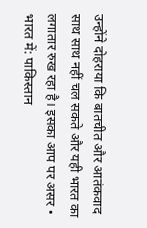उन्होंने दोहराया कि बातचीत और आतंकवाद साथ साथ नहीं चल सकते और यही भारत का लगातार रुख रहा है। इसका आप पर असर • भारत में: पाकिस्तान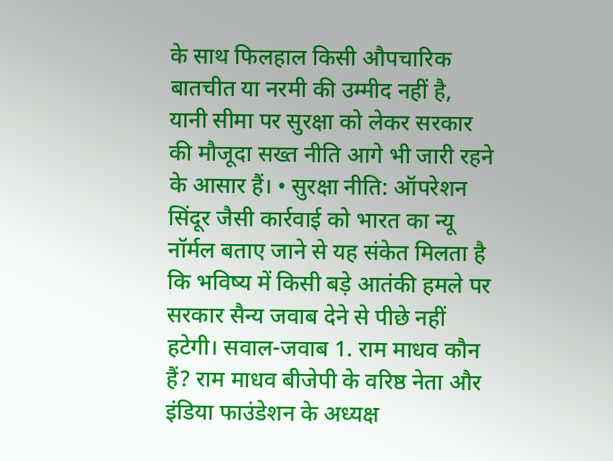के साथ फिलहाल किसी औपचारिक बातचीत या नरमी की उम्मीद नहीं है, यानी सीमा पर सुरक्षा को लेकर सरकार की मौजूदा सख्त नीति आगे भी जारी रहने के आसार हैं। • सुरक्षा नीति: ऑपरेशन सिंदूर जैसी कार्रवाई को भारत का न्यू नॉर्मल बताए जाने से यह संकेत मिलता है कि भविष्य में किसी बड़े आतंकी हमले पर सरकार सैन्य जवाब देने से पीछे नहीं हटेगी। सवाल-जवाब 1. राम माधव कौन हैं? राम माधव बीजेपी के वरिष्ठ नेता और इंडिया फाउंडेशन के अध्यक्ष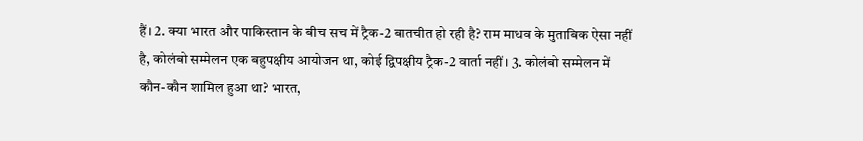हैं। 2. क्या भारत और पाकिस्तान के बीच सच में ट्रैक-2 बातचीत हो रही है? राम माधव के मुताबिक ऐसा नहीं है, कोलंबो सम्मेलन एक बहुपक्षीय आयोजन था, कोई द्विपक्षीय ट्रैक-2 वार्ता नहीं। 3. कोलंबो सम्मेलन में कौन-कौन शामिल हुआ था? भारत,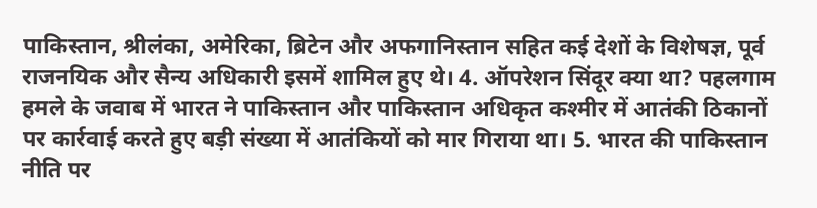पाकिस्तान, श्रीलंका, अमेरिका, ब्रिटेन और अफगानिस्तान सहित कई देशों के विशेषज्ञ, पूर्व राजनयिक और सैन्य अधिकारी इसमें शामिल हुए थे। 4. ऑपरेशन सिंदूर क्या था? पहलगाम हमले के जवाब में भारत ने पाकिस्तान और पाकिस्तान अधिकृत कश्मीर में आतंकी ठिकानों पर कार्रवाई करते हुए बड़ी संख्या में आतंकियों को मार गिराया था। 5. भारत की पाकिस्तान नीति पर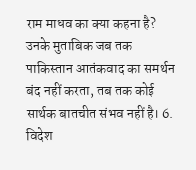राम माधव का क्या कहना है? उनके मुताबिक जब तक पाकिस्तान आतंकवाद का समर्थन बंद नहीं करता, तब तक कोई सार्थक बातचीत संभव नहीं है। 6. विदेश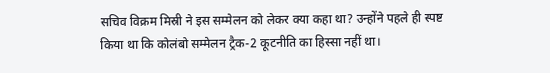सचिव विक्रम मिस्री ने इस सम्मेलन को लेकर क्या कहा था? उन्होंने पहले ही स्पष्ट किया था कि कोलंबो सम्मेलन ट्रैक-2 कूटनीति का हिस्सा नहीं था।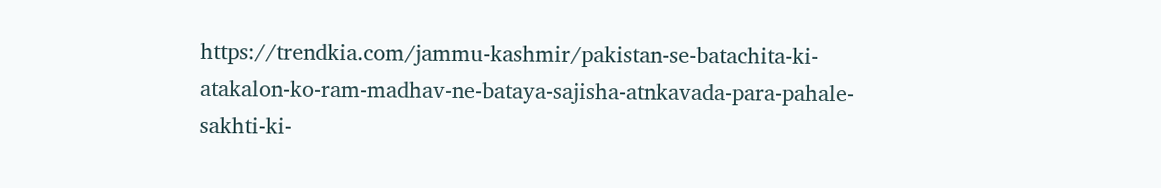https://trendkia.com/jammu-kashmir/pakistan-se-batachita-ki-atakalon-ko-ram-madhav-ne-bataya-sajisha-atnkavada-para-pahale-sakhti-ki-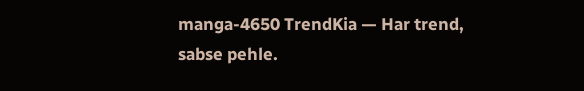manga-4650 TrendKia — Har trend, sabse pehle.